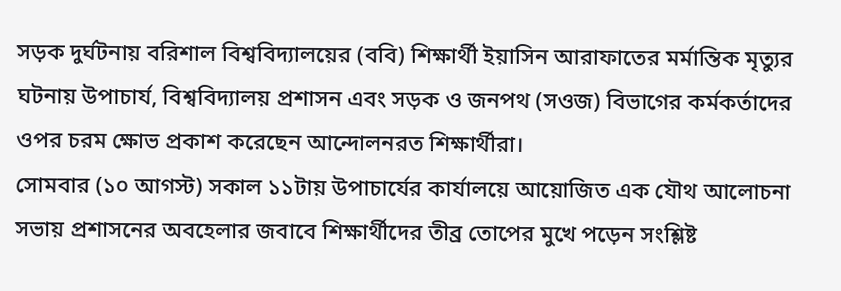সড়ক দুর্ঘটনায় বরিশাল বিশ্ববিদ্যালয়ের (ববি) শিক্ষার্থী ইয়াসিন আরাফাতের মর্মান্তিক মৃত্যুর ঘটনায় উপাচার্য, বিশ্ববিদ্যালয় প্রশাসন এবং সড়ক ও জনপথ (সওজ) বিভাগের কর্মকর্তাদের ওপর চরম ক্ষোভ প্রকাশ করেছেন আন্দোলনরত শিক্ষার্থীরা।
সোমবার (১০ আগস্ট) সকাল ১১টায় উপাচার্যের কার্যালয়ে আয়োজিত এক যৌথ আলোচনা সভায় প্রশাসনের অবহেলার জবাবে শিক্ষার্থীদের তীব্র তোপের মুখে পড়েন সংশ্লিষ্ট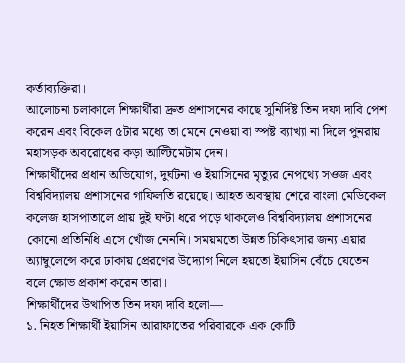কর্তাব্যক্তিরা।
আলোচনা চলাকালে শিক্ষার্থীরা দ্রুত প্রশাসনের কাছে সুনির্দিষ্ট তিন দফা দাবি পেশ করেন এবং বিকেল ৫টার মধ্যে তা মেনে নেওয়া বা স্পষ্ট ব্যাখ্যা না দিলে পুনরায় মহাসড়ক অবরোধের কড়া আল্টিমেটাম দেন।
শিক্ষার্থীদের প্রধান অভিযোগ, দুর্ঘটনা ও ইয়াসিনের মৃত্যুর নেপথ্যে সওজ এবং বিশ্ববিদ্যালয় প্রশাসনের গাফিলতি রয়েছে। আহত অবস্থায় শেরে বাংলা মেডিকেল কলেজ হাসপাতালে প্রায় দুই ঘণ্টা ধরে পড়ে থাকলেও বিশ্ববিদ্যালয় প্রশাসনের কোনো প্রতিনিধি এসে খোঁজ নেননি। সময়মতো উন্নত চিকিৎসার জন্য এয়ার অ্যাম্বুলেন্সে করে ঢাকায় প্রেরণের উদ্যোগ নিলে হয়তো ইয়াসিন বেঁচে যেতেন বলে ক্ষোভ প্রকাশ করেন তারা।
শিক্ষার্থীদের উত্থাপিত তিন দফা দাবি হলো—
১. নিহত শিক্ষার্থী ইয়াসিন আরাফাতের পরিবারকে এক কোটি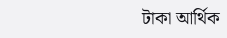টাকা আর্থিক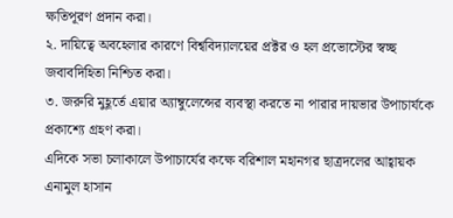ক্ষতিপূরণ প্রদান করা।
২. দায়িত্বে অবহেলার কারণে বিশ্ববিদ্যালয়ের প্রক্টর ও হল প্রভোস্টের স্বচ্ছ জবাবদিহিতা নিশ্চিত করা।
৩. জরুরি মুহূর্তে এয়ার অ্যাম্বুলেন্সের ব্যবস্থা করতে না পারার দায়ভার উপাচার্যকে প্রকাশ্যে গ্রহণ করা।
এদিকে সভা চলাকালে উপাচার্যের কক্ষে বরিশাল মহানগর ছাত্রদলের আহ্বায়ক এনামুল হাসান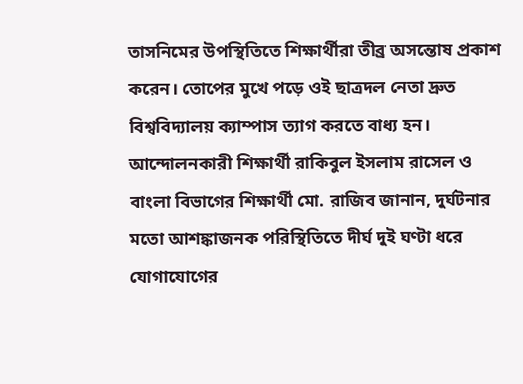তাসনিমের উপস্থিতিতে শিক্ষার্থীরা তীব্র অসন্তোষ প্রকাশ করেন। তোপের মুখে পড়ে ওই ছাত্রদল নেতা দ্রুত বিশ্ববিদ্যালয় ক্যাম্পাস ত্যাগ করতে বাধ্য হন।
আন্দোলনকারী শিক্ষার্থী রাকিবুল ইসলাম রাসেল ও বাংলা বিভাগের শিক্ষার্থী মো. রাজিব জানান, দুর্ঘটনার মতো আশঙ্কাজনক পরিস্থিতিতে দীর্ঘ দুই ঘণ্টা ধরে যোগাযোগের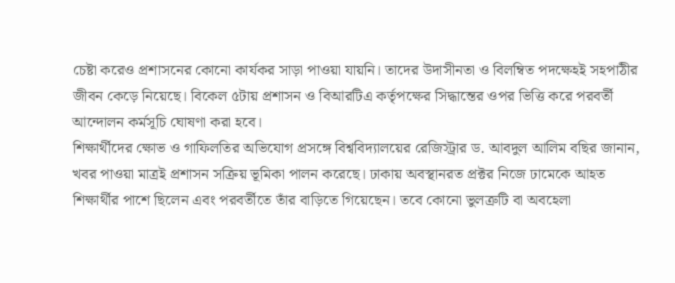চেষ্টা করেও প্রশাসনের কোনো কার্যকর সাড়া পাওয়া যায়নি। তাদের উদাসীনতা ও বিলম্বিত পদক্ষেহই সহপাঠীর জীবন কেড়ে নিয়েছে। বিকেল ৫টায় প্রশাসন ও বিআরটিএ কর্তৃপক্ষের সিদ্ধান্তের ওপর ভিত্তি করে পরবর্তী আন্দোলন কর্মসূচি ঘোষণা করা হবে।
শিক্ষার্থীদের ক্ষোভ ও গাফিলতির অভিযোগ প্রসঙ্গে বিশ্ববিদ্যালয়ের রেজিস্ট্রার ড. আবদুল আলিম বছির জানান, খবর পাওয়া মাত্রই প্রশাসন সক্রিয় ভূমিকা পালন করেছে। ঢাকায় অবস্থানরত প্রক্টর নিজে ঢামেকে আহত শিক্ষার্থীর পাশে ছিলেন এবং পরবর্তীতে তাঁর বাড়িতে গিয়েছেন। তবে কোনো ভুলত্রুটি বা অবহেলা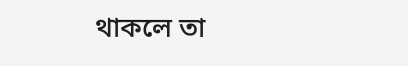থাকলে তা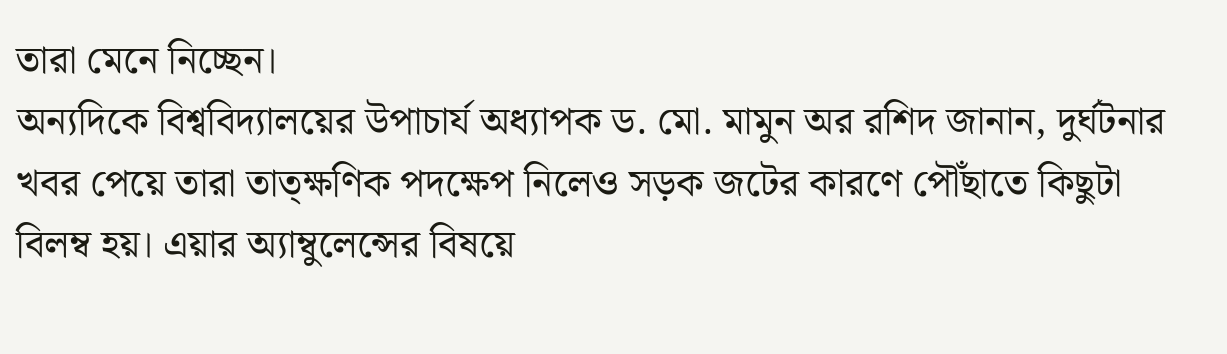তারা মেনে নিচ্ছেন।
অন্যদিকে বিশ্ববিদ্যালয়ের উপাচার্য অধ্যাপক ড. মো. মামুন অর রশিদ জানান, দুর্ঘটনার খবর পেয়ে তারা তাত্ক্ষণিক পদক্ষেপ নিলেও সড়ক জটের কারণে পৌঁছাতে কিছুটা বিলম্ব হয়। এয়ার অ্যাম্বুলেন্সের বিষয়ে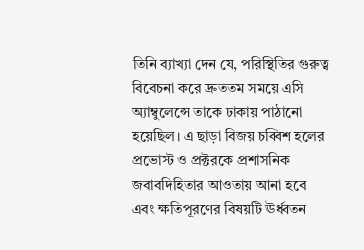তিনি ব্যাখ্যা দেন যে, পরিস্থিতির গুরুত্ব বিবেচনা করে দ্রুততম সময়ে এসি অ্যাম্বুলেন্সে তাকে ঢাকায় পাঠানো হয়েছিল। এ ছাড়া বিজয় চব্বিশ হলের প্রভোস্ট ও প্রক্টরকে প্রশাসনিক জবাবদিহিতার আওতায় আনা হবে এবং ক্ষতিপূরণের বিষয়টি ঊর্ধ্বতন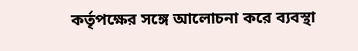কর্তৃপক্ষের সঙ্গে আলোচনা করে ব্যবস্থা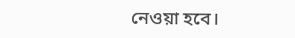নেওয়া হবে।